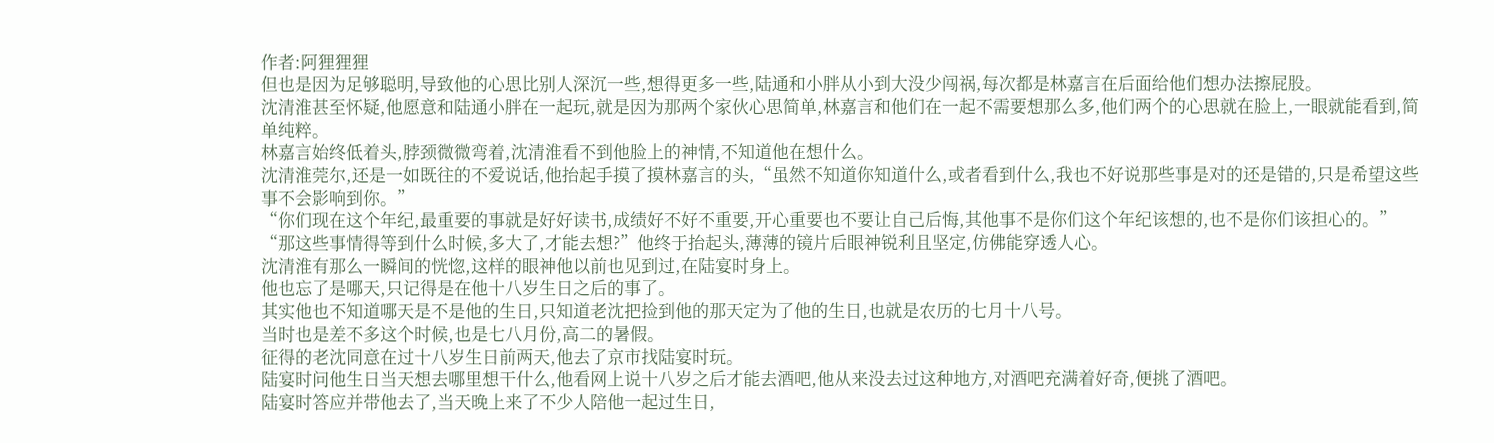作者:阿狸狸狸
但也是因为足够聪明,导致他的心思比别人深沉一些,想得更多一些,陆通和小胖从小到大没少闯祸,每次都是林嘉言在后面给他们想办法擦屁股。
沈清淮甚至怀疑,他愿意和陆通小胖在一起玩,就是因为那两个家伙心思简单,林嘉言和他们在一起不需要想那么多,他们两个的心思就在脸上,一眼就能看到,简单纯粹。
林嘉言始终低着头,脖颈微微弯着,沈清淮看不到他脸上的神情,不知道他在想什么。
沈清淮莞尔,还是一如既往的不爱说话,他抬起手摸了摸林嘉言的头,“虽然不知道你知道什么,或者看到什么,我也不好说那些事是对的还是错的,只是希望这些事不会影响到你。”
“你们现在这个年纪,最重要的事就是好好读书,成绩好不好不重要,开心重要也不要让自己后悔,其他事不是你们这个年纪该想的,也不是你们该担心的。”
“那这些事情得等到什么时候,多大了,才能去想?”他终于抬起头,薄薄的镜片后眼神锐利且坚定,仿佛能穿透人心。
沈清淮有那么一瞬间的恍惚,这样的眼神他以前也见到过,在陆宴时身上。
他也忘了是哪天,只记得是在他十八岁生日之后的事了。
其实他也不知道哪天是不是他的生日,只知道老沈把捡到他的那天定为了他的生日,也就是农历的七月十八号。
当时也是差不多这个时候,也是七八月份,高二的暑假。
征得的老沈同意在过十八岁生日前两天,他去了京市找陆宴时玩。
陆宴时问他生日当天想去哪里想干什么,他看网上说十八岁之后才能去酒吧,他从来没去过这种地方,对酒吧充满着好奇,便挑了酒吧。
陆宴时答应并带他去了,当天晚上来了不少人陪他一起过生日,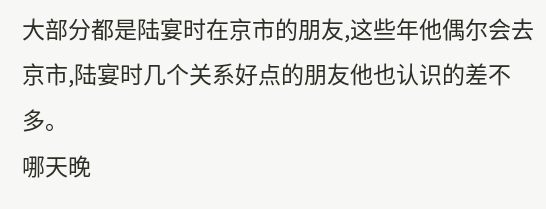大部分都是陆宴时在京市的朋友,这些年他偶尔会去京市,陆宴时几个关系好点的朋友他也认识的差不多。
哪天晚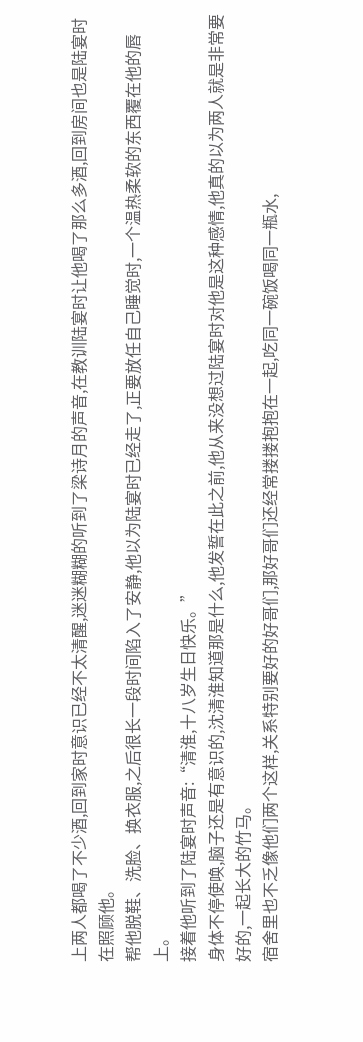上两人都喝了不少酒,回到家时意识已经不太清醒,迷迷糊糊的听到了梁诗月的声音,在教训陆宴时让他喝了那么多酒,回到房间也是陆宴时在照顾他。
帮他脱鞋、洗脸、换衣服,之后很长一段时间陷入了安静,他以为陆宴时已经走了,正要放任自己睡觉时,一个温热柔软的东西覆在他的唇上。
接着他听到了陆宴时声音:“清淮,十八岁生日快乐。”
身体不停使唤,脑子还是有意识的,沈清淮知道那是什么,他发誓在此之前,他从来没想过陆宴时对他是这种感情,他真的以为两人就是非常要好的,一起长大的竹马。
宿舍里也不乏像他们两个这样,关系特别要好的好哥们,那好哥们还经常搂搂抱抱在一起,吃同一碗饭喝同一瓶水,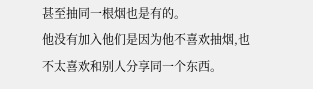甚至抽同一根烟也是有的。
他没有加入他们是因为他不喜欢抽烟,也不太喜欢和别人分享同一个东西。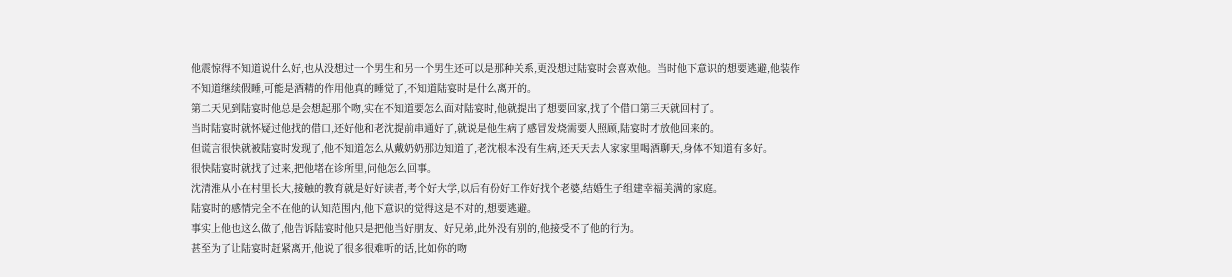他震惊得不知道说什么好,也从没想过一个男生和另一个男生还可以是那种关系,更没想过陆宴时会喜欢他。当时他下意识的想要逃避,他装作不知道继续假睡,可能是酒精的作用他真的睡觉了,不知道陆宴时是什么离开的。
第二天见到陆宴时他总是会想起那个吻,实在不知道要怎么面对陆宴时,他就提出了想要回家,找了个借口第三天就回村了。
当时陆宴时就怀疑过他找的借口,还好他和老沈提前串通好了,就说是他生病了感冒发烧需要人照顾,陆宴时才放他回来的。
但谎言很快就被陆宴时发现了,他不知道怎么从戴奶奶那边知道了,老沈根本没有生病,还天天去人家家里喝酒聊天,身体不知道有多好。
很快陆宴时就找了过来,把他堵在诊所里,问他怎么回事。
沈清淮从小在村里长大,接触的教育就是好好读者,考个好大学,以后有份好工作好找个老婆,结婚生子组建幸福美满的家庭。
陆宴时的感情完全不在他的认知范围内,他下意识的觉得这是不对的,想要逃避。
事实上他也这么做了,他告诉陆宴时他只是把他当好朋友、好兄弟,此外没有别的,他接受不了他的行为。
甚至为了让陆宴时赶紧离开,他说了很多很难听的话,比如你的吻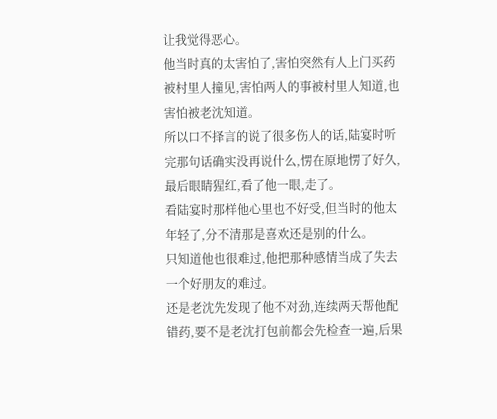让我觉得恶心。
他当时真的太害怕了,害怕突然有人上门买药被村里人撞见,害怕两人的事被村里人知道,也害怕被老沈知道。
所以口不择言的说了很多伤人的话,陆宴时听完那句话确实没再说什么,愣在原地愣了好久,最后眼睛猩红,看了他一眼,走了。
看陆宴时那样他心里也不好受,但当时的他太年轻了,分不清那是喜欢还是别的什么。
只知道他也很难过,他把那种感情当成了失去一个好朋友的难过。
还是老沈先发现了他不对劲,连续两天帮他配错药,要不是老沈打包前都会先检查一遍,后果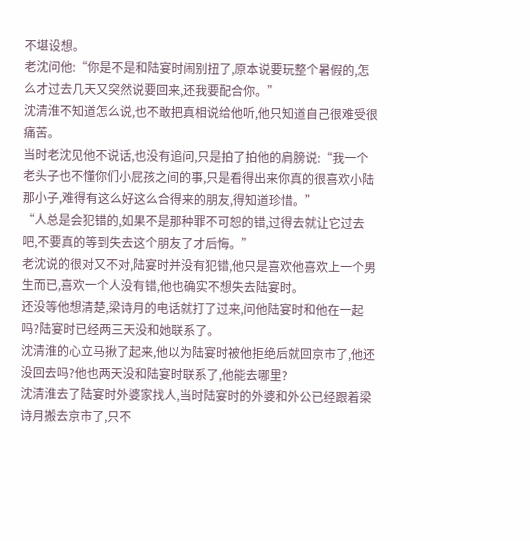不堪设想。
老沈问他:“你是不是和陆宴时闹别扭了,原本说要玩整个暑假的,怎么才过去几天又突然说要回来,还我要配合你。”
沈清淮不知道怎么说,也不敢把真相说给他听,他只知道自己很难受很痛苦。
当时老沈见他不说话,也没有追问,只是拍了拍他的肩膀说:“我一个老头子也不懂你们小屁孩之间的事,只是看得出来你真的很喜欢小陆那小子,难得有这么好这么合得来的朋友,得知道珍惜。”
“人总是会犯错的,如果不是那种罪不可恕的错,过得去就让它过去吧,不要真的等到失去这个朋友了才后悔。”
老沈说的很对又不对,陆宴时并没有犯错,他只是喜欢他喜欢上一个男生而已,喜欢一个人没有错,他也确实不想失去陆宴时。
还没等他想清楚,梁诗月的电话就打了过来,问他陆宴时和他在一起吗?陆宴时已经两三天没和她联系了。
沈清淮的心立马揪了起来,他以为陆宴时被他拒绝后就回京市了,他还没回去吗?他也两天没和陆宴时联系了,他能去哪里?
沈清淮去了陆宴时外婆家找人,当时陆宴时的外婆和外公已经跟着梁诗月搬去京市了,只不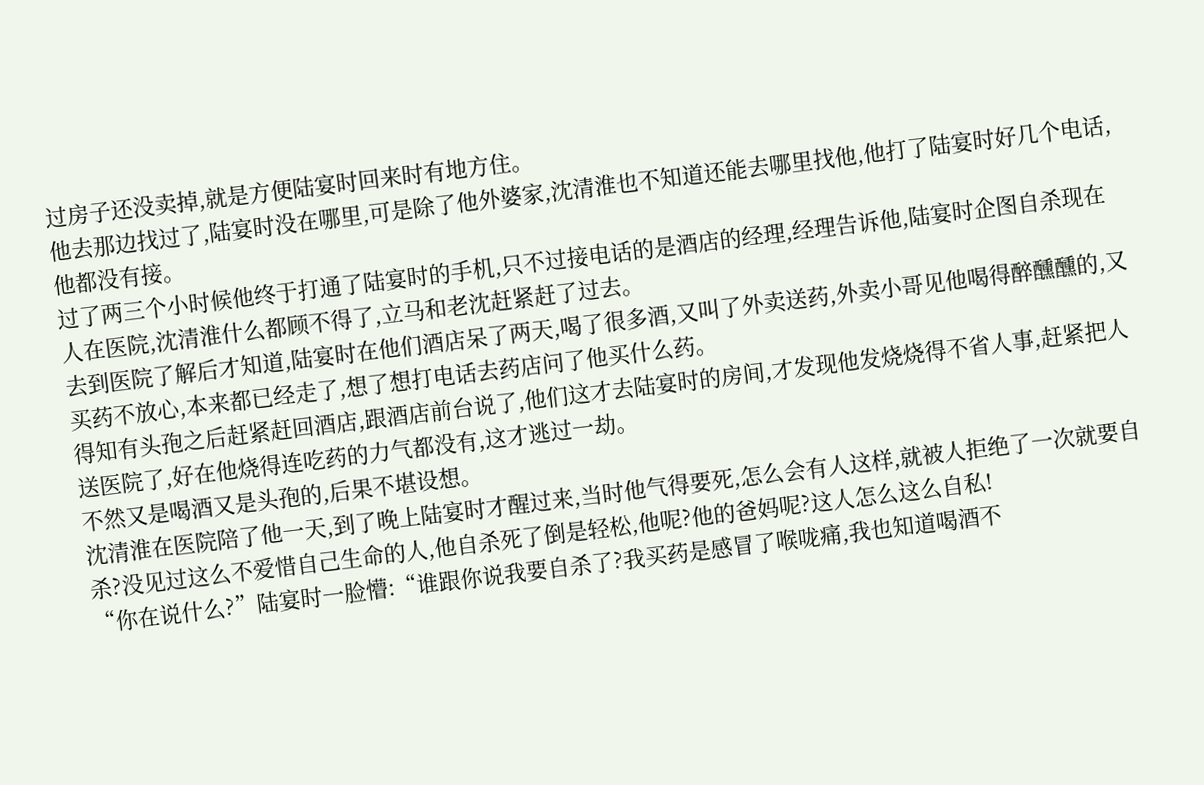过房子还没卖掉,就是方便陆宴时回来时有地方住。
他去那边找过了,陆宴时没在哪里,可是除了他外婆家,沈清淮也不知道还能去哪里找他,他打了陆宴时好几个电话,他都没有接。
过了两三个小时候他终于打通了陆宴时的手机,只不过接电话的是酒店的经理,经理告诉他,陆宴时企图自杀现在人在医院,沈清淮什么都顾不得了,立马和老沈赶紧赶了过去。
去到医院了解后才知道,陆宴时在他们酒店呆了两天,喝了很多酒,又叫了外卖送药,外卖小哥见他喝得醉醺醺的,又买药不放心,本来都已经走了,想了想打电话去药店问了他买什么药。
得知有头孢之后赶紧赶回酒店,跟酒店前台说了,他们这才去陆宴时的房间,才发现他发烧烧得不省人事,赶紧把人送医院了,好在他烧得连吃药的力气都没有,这才逃过一劫。
不然又是喝酒又是头孢的,后果不堪设想。
沈清淮在医院陪了他一天,到了晚上陆宴时才醒过来,当时他气得要死,怎么会有人这样,就被人拒绝了一次就要自杀?没见过这么不爱惜自己生命的人,他自杀死了倒是轻松,他呢?他的爸妈呢?这人怎么这么自私!
“你在说什么?”陆宴时一脸懵:“谁跟你说我要自杀了?我买药是感冒了喉咙痛,我也知道喝酒不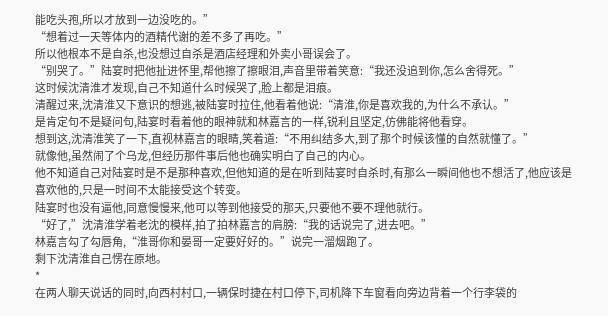能吃头孢,所以才放到一边没吃的。”
“想着过一天等体内的酒精代谢的差不多了再吃。”
所以他根本不是自杀,也没想过自杀是酒店经理和外卖小哥误会了。
“别哭了。”陆宴时把他扯进怀里,帮他擦了擦眼泪,声音里带着笑意:“我还没追到你,怎么舍得死。”
这时候沈清淮才发现,自己不知道什么时候哭了,脸上都是泪痕。
清醒过来,沈清淮又下意识的想逃,被陆宴时拉住,他看着他说:“清淮,你是喜欢我的,为什么不承认。”
是肯定句不是疑问句,陆宴时看着他的眼神就和林嘉言的一样,锐利且坚定,仿佛能将他看穿。
想到这,沈清淮笑了一下,直视林嘉言的眼睛,笑着道:“不用纠结多大,到了那个时候该懂的自然就懂了。”
就像他,虽然闹了个乌龙,但经历那件事后他也确实明白了自己的内心。
他不知道自己对陆宴时是不是那种喜欢,但他知道的是在听到陆宴时自杀时,有那么一瞬间他也不想活了,他应该是喜欢他的,只是一时间不太能接受这个转变。
陆宴时也没有逼他,同意慢慢来,他可以等到他接受的那天,只要他不要不理他就行。
“好了,”沈清淮学着老沈的模样,拍了拍林嘉言的肩膀:“我的话说完了,进去吧。”
林嘉言勾了勾唇角,“淮哥你和晏哥一定要好好的。”说完一溜烟跑了。
剩下沈清淮自己愣在原地。
*
在两人聊天说话的同时,向西村村口,一辆保时捷在村口停下,司机降下车窗看向旁边背着一个行李袋的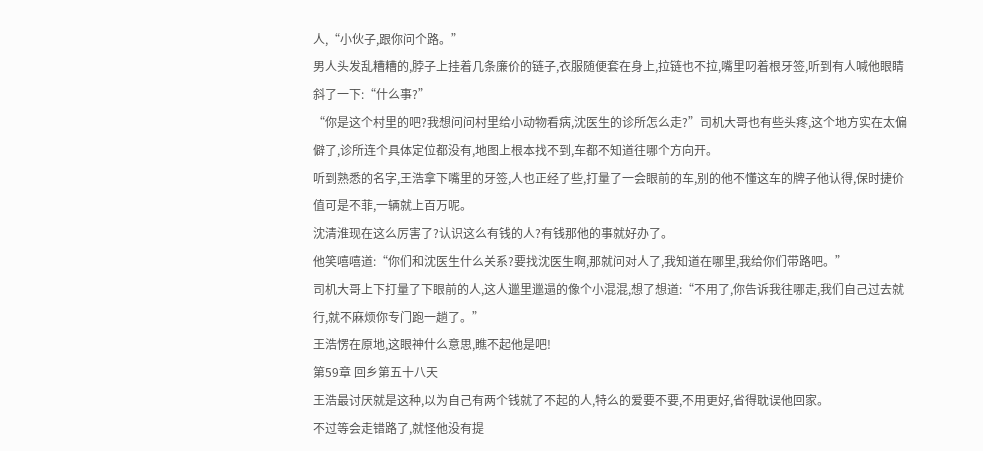人,“小伙子,跟你问个路。”
男人头发乱糟糟的,脖子上挂着几条廉价的链子,衣服随便套在身上,拉链也不拉,嘴里叼着根牙签,听到有人喊他眼睛斜了一下:“什么事?”
“你是这个村里的吧?我想问问村里给小动物看病,沈医生的诊所怎么走?”司机大哥也有些头疼,这个地方实在太偏僻了,诊所连个具体定位都没有,地图上根本找不到,车都不知道往哪个方向开。
听到熟悉的名字,王浩拿下嘴里的牙签,人也正经了些,打量了一会眼前的车,别的他不懂这车的牌子他认得,保时捷价值可是不菲,一辆就上百万呢。
沈清淮现在这么厉害了?认识这么有钱的人?有钱那他的事就好办了。
他笑嘻嘻道:“你们和沈医生什么关系?要找沈医生啊,那就问对人了,我知道在哪里,我给你们带路吧。”
司机大哥上下打量了下眼前的人,这人邋里邋遢的像个小混混,想了想道:“不用了,你告诉我往哪走,我们自己过去就行,就不麻烦你专门跑一趟了。”
王浩愣在原地,这眼神什么意思,瞧不起他是吧!
第59章 回乡第五十八天
王浩最讨厌就是这种,以为自己有两个钱就了不起的人,特么的爱要不要,不用更好,省得耽误他回家。
不过等会走错路了,就怪他没有提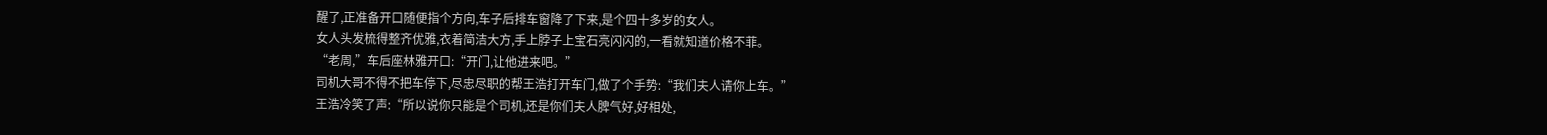醒了,正准备开口随便指个方向,车子后排车窗降了下来,是个四十多岁的女人。
女人头发梳得整齐优雅,衣着简洁大方,手上脖子上宝石亮闪闪的,一看就知道价格不菲。
“老周,”车后座林雅开口:“开门,让他进来吧。”
司机大哥不得不把车停下,尽忠尽职的帮王浩打开车门,做了个手势:“我们夫人请你上车。”
王浩冷笑了声:“所以说你只能是个司机,还是你们夫人脾气好,好相处,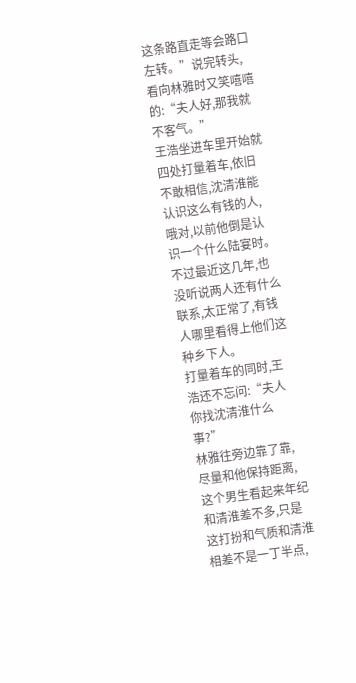这条路直走等会路口左转。”说完转头,看向林雅时又笑嘻嘻的:“夫人好,那我就不客气。”
王浩坐进车里开始就四处打量着车,依旧不敢相信,沈清淮能认识这么有钱的人,哦对,以前他倒是认识一个什么陆宴时。
不过最近这几年,也没听说两人还有什么联系,太正常了,有钱人哪里看得上他们这种乡下人。
打量着车的同时,王浩还不忘问:“夫人你找沈清淮什么事?”
林雅往旁边靠了靠,尽量和他保持距离,这个男生看起来年纪和清淮差不多,只是这打扮和气质和清淮相差不是一丁半点,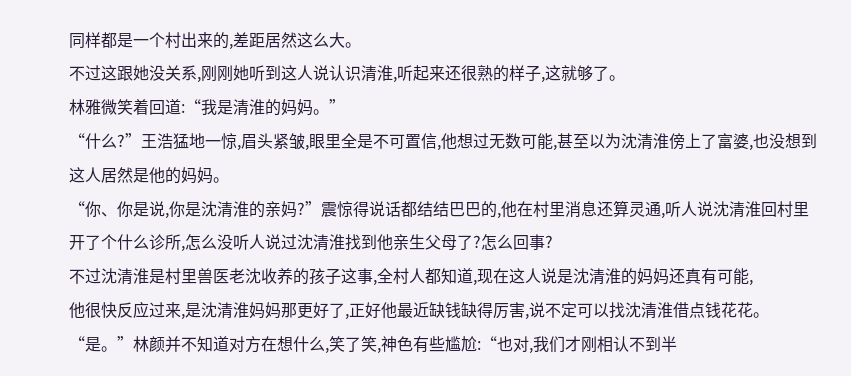同样都是一个村出来的,差距居然这么大。
不过这跟她没关系,刚刚她听到这人说认识清淮,听起来还很熟的样子,这就够了。
林雅微笑着回道:“我是清淮的妈妈。”
“什么?”王浩猛地一惊,眉头紧皱,眼里全是不可置信,他想过无数可能,甚至以为沈清淮傍上了富婆,也没想到这人居然是他的妈妈。
“你、你是说,你是沈清淮的亲妈?”震惊得说话都结结巴巴的,他在村里消息还算灵通,听人说沈清淮回村里开了个什么诊所,怎么没听人说过沈清淮找到他亲生父母了?怎么回事?
不过沈清淮是村里兽医老沈收养的孩子这事,全村人都知道,现在这人说是沈清淮的妈妈还真有可能,
他很快反应过来,是沈清淮妈妈那更好了,正好他最近缺钱缺得厉害,说不定可以找沈清淮借点钱花花。
“是。”林颜并不知道对方在想什么,笑了笑,神色有些尴尬:“也对,我们才刚相认不到半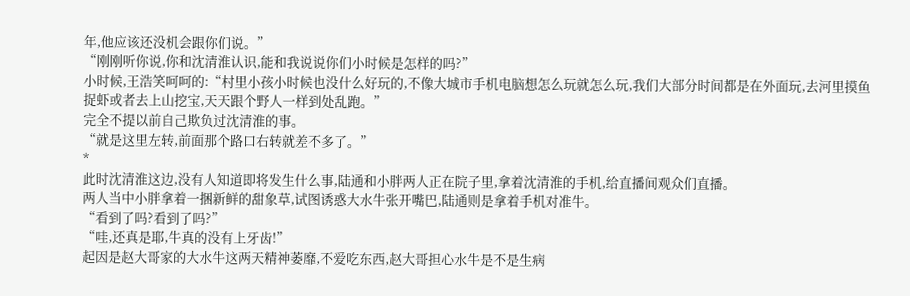年,他应该还没机会跟你们说。”
“刚刚听你说,你和沈清淮认识,能和我说说你们小时候是怎样的吗?”
小时候,王浩笑呵呵的:“村里小孩小时候也没什么好玩的,不像大城市手机电脑想怎么玩就怎么玩,我们大部分时间都是在外面玩,去河里摸鱼捉虾或者去上山挖宝,天天跟个野人一样到处乱跑。”
完全不提以前自己欺负过沈清淮的事。
“就是这里左转,前面那个路口右转就差不多了。”
*
此时沈清淮这边,没有人知道即将发生什么事,陆通和小胖两人正在院子里,拿着沈清淮的手机,给直播间观众们直播。
两人当中小胖拿着一捆新鲜的甜象草,试图诱惑大水牛张开嘴巴,陆通则是拿着手机对准牛。
“看到了吗?看到了吗?”
“哇,还真是耶,牛真的没有上牙齿!”
起因是赵大哥家的大水牛这两天精神萎靡,不爱吃东西,赵大哥担心水牛是不是生病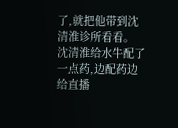了,就把他带到沈清淮诊所看看。
沈清淮给水牛配了一点药,边配药边给直播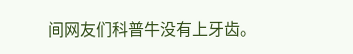间网友们科普牛没有上牙齿。